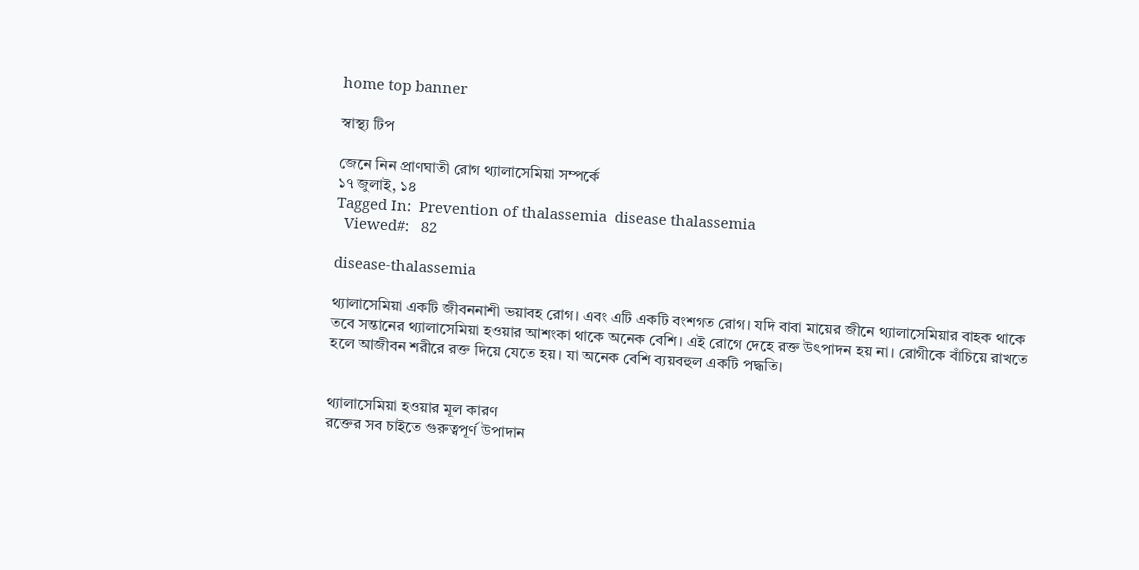home top banner

স্বাস্থ্য টিপ

জেনে নিন প্রাণঘাতী রোগ থ্যালাসেমিয়া সম্পর্কে
১৭ জুলাই, ১৪
Tagged In:  Prevention of thalassemia  disease thalassemia
  Viewed#:   82

disease-thalassemia

থ্যালাসেমিয়া একটি জীবননাশী ভয়াবহ রোগ। এবং এটি একটি বংশগত রোগ। যদি বাবা মায়ের জীনে থ্যালাসেমিয়ার বাহক থাকে তবে সন্তানের থ্যালাসেমিয়া হওয়ার আশংকা থাকে অনেক বেশি। এই রোগে দেহে রক্ত উৎপাদন হয় না। রোগীকে বাঁচিয়ে রাখতে হলে আজীবন শরীরে রক্ত দিয়ে যেতে হয়। যা অনেক বেশি ব্যয়বহুল একটি পদ্ধতি।


থ্যালাসেমিয়া হওয়ার মূল কারণ
রক্তের সব চাইতে গুরুত্বপূর্ণ উপাদান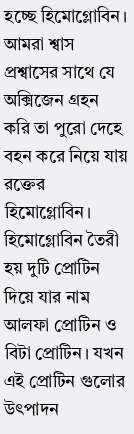হচ্ছে হিমোগ্লোবিন। আমরা শ্বাস প্রশ্বাসের সাথে যে অক্সিজেন গ্রহন করি তা পুরো দেহে বহন করে নিয়ে যায় রক্তের হিমোগ্লোবিন। হিমোগ্লোবিন তৈরী হয় দুটি প্রোটিন দিয়ে যার নাম আলফা প্রোটিন ও বিটা প্রোটিন। যখন এই প্রোটিন গুলোর উৎপাদন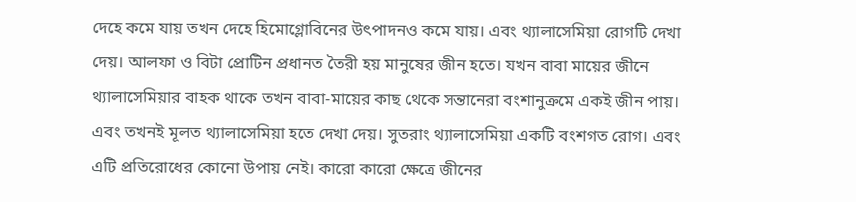দেহে কমে যায় তখন দেহে হিমোগ্লোবিনের উৎপাদনও কমে যায়। এবং থ্যালাসেমিয়া রোগটি দেখা দেয়। আলফা ও বিটা প্রোটিন প্রধানত তৈরী হয় মানুষের জীন হতে। যখন বাবা মায়ের জীনে থ্যালাসেমিয়ার বাহক থাকে তখন বাবা-মায়ের কাছ থেকে সন্তানেরা বংশানুক্রমে একই জীন পায়। এবং তখনই মূলত থ্যালাসেমিয়া হতে দেখা দেয়। সুতরাং থ্যালাসেমিয়া একটি বংশগত রোগ। এবং এটি প্রতিরোধের কোনো উপায় নেই। কারো কারো ক্ষেত্রে জীনের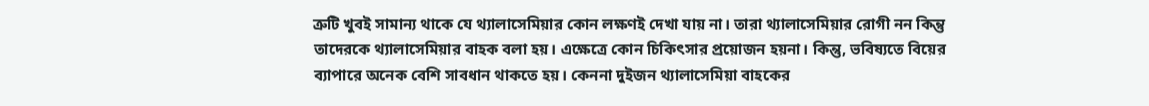ত্রুটি খুবই সামান্য থাকে যে থ্যালাসেমিয়ার কোন লক্ষণই দেখা যায় না। তারা থ্যালাসেমিয়ার রোগী নন কিন্তু তাদেরকে থ্যালাসেমিয়ার বাহক বলা হয়। এক্ষেত্রে কোন চিকিৎসার প্রয়োজন হয়না। কিন্তু, ভবিষ্যতে বিয়ের ব্যাপারে অনেক বেশি সাবধান থাকতে হয়। কেননা দুইজন থ্যালাসেমিয়া বাহকের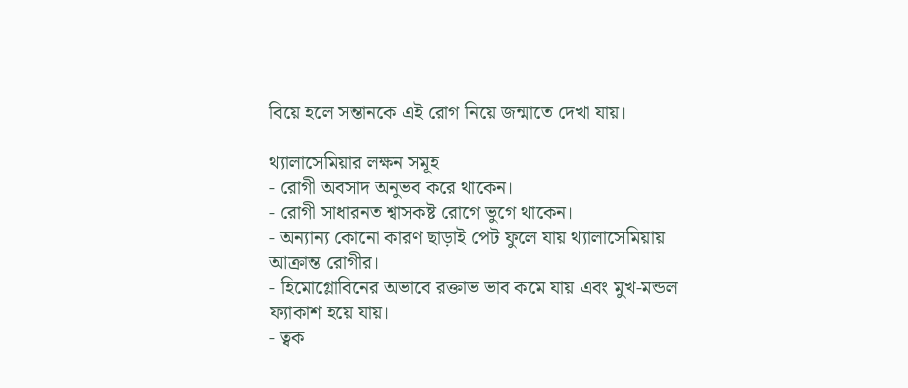বিয়ে হলে সন্তানকে এই রোগ নিয়ে জন্মাতে দেখা যায়।

থ্যালাসেমিয়ার লক্ষন সমূহ
- রোগী অবসাদ অনুভব করে থাকেন।
- রোগী সাধারনত শ্বাসকষ্ট রোগে ভুগে থাকেন।
- অন্যান্য কোনো কারণ ছাড়াই পেট ফুলে যায় থ্যালাসেমিয়ায় আক্রান্ত রোগীর।
- হিমোগ্লোবিনের অভাবে রক্তাভ ভাব কমে যায় এবং মুখ-মন্ডল ফ্যাকাশ হয়ে যায়।
- ত্বক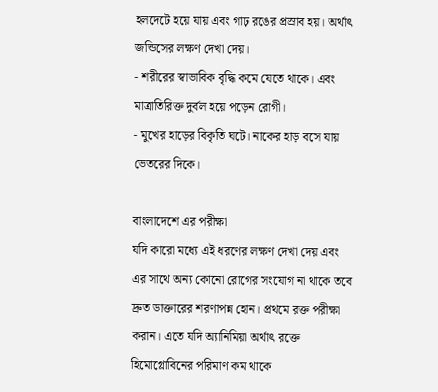হলদেটে হয়ে যায় এবং গাঢ় রঙের প্রস্রাব হয়। অর্থাৎ জন্ডিসের লক্ষণ দেখা দেয়।
- শরীরের স্বাভাবিক বৃদ্ধি কমে যেতে থাকে। এবং মাত্রাতিরিক্ত দুর্বল হয়ে পড়েন রোগী।
- মুখের হাড়ের বিকৃতি ঘটে। নাকের হাড় বসে যায় ভেতরের দিকে।

বাংলাদেশে এর পরীক্ষা
যদি কারো মধ্যে এই ধরণের লক্ষণ দেখা দেয় এবং এর সাথে অন্য কোনো রোগের সংযোগ না থাকে তবে দ্রুত ডাক্তারের শরণাপন্ন হোন। প্রথমে রক্ত পরীক্ষা করান। এতে যদি অ্যানিমিয়া অর্থাৎ রক্তে হিমোগ্লোবিনের পরিমাণ কম থাকে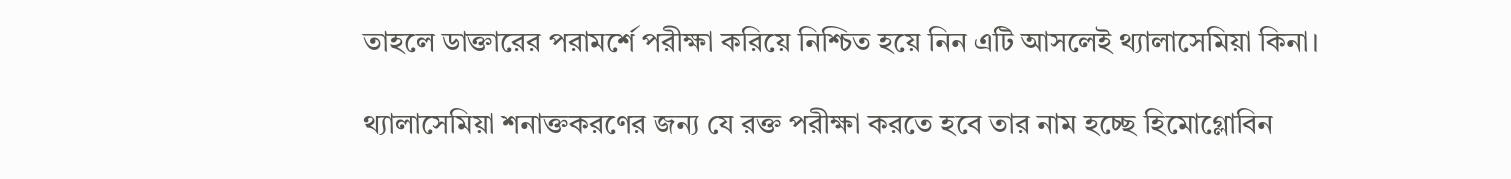তাহলে ডাক্তারের পরামর্শে পরীক্ষা করিয়ে নিশ্চিত হয়ে নিন এটি আসলেই থ্যালাসেমিয়া কিনা।

থ্যালাসেমিয়া শনাক্তকরণের জন্য যে রক্ত পরীক্ষা করতে হবে তার নাম হচ্ছে হিমোগ্লোবিন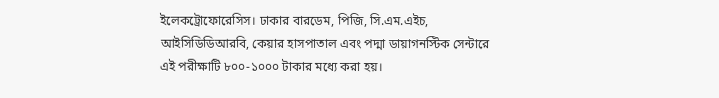ইলেকট্রোফোরেসিস। ঢাকার বারডেম, পিজি, সি.এম.এইচ, আইসিডিডিআরবি, কেয়ার হাসপাতাল এবং পদ্মা ডায়াগনস্টিক সেন্টারে এই পরীক্ষাটি ৮০০-১০০০ টাকার মধ্যে করা হয়।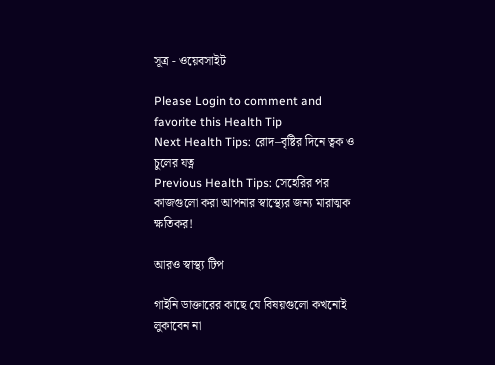সূত্র - ওয়েবসাইট

Please Login to comment and favorite this Health Tip
Next Health Tips: রোদ–বৃষ্টির দিনে ত্বক ও চুলের যত্ন
Previous Health Tips: সেহেরির পর কাজগুলো করা আপনার স্বাস্থ্যের জন্য মারাত্মক ক্ষতিকর!

আরও স্বাস্থ্য টিপ

গাইনি ডাক্তারের কাছে যে বিষয়গুলো কখনোই লুকাবেন না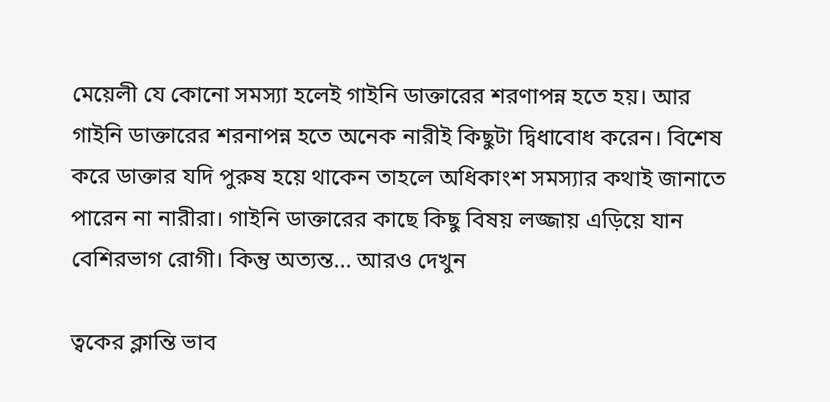মেয়েলী যে কোনো সমস্যা হলেই গাইনি ডাক্তারের শরণাপন্ন হতে হয়। আর গাইনি ডাক্তারের শরনাপন্ন হতে অনেক নারীই কিছুটা দ্বিধাবোধ করেন। বিশেষ করে ডাক্তার যদি পুরুষ হয়ে থাকেন তাহলে অধিকাংশ সমস্যার কথাই জানাতে পারেন না নারীরা। গাইনি ডাক্তারের কাছে কিছু বিষয় লজ্জায় এড়িয়ে যান বেশিরভাগ রোগী। কিন্তু অত্যন্ত... আরও দেখুন

ত্বকের ক্লান্তি ভাব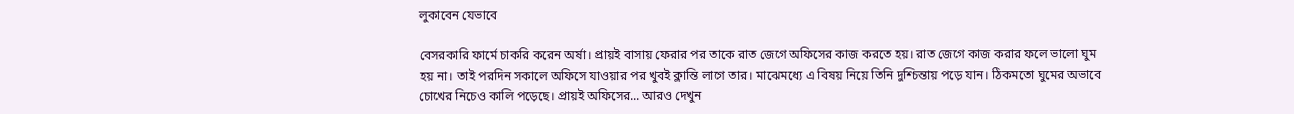লুকাবেন যেভাবে

বেসরকারি ফার্মে চাকরি করেন অর্ষা। প্রায়ই বাসায় ফেরার পর তাকে রাত জেগে অফিসের কাজ করতে হয়। রাত জেগে কাজ করার ফলে ভালো ঘুম হয় না। তাই পরদিন সকালে অফিসে যাওয়ার পর খুবই ক্লান্তি লাগে তার। মাঝেমধ্যে এ বিষয় নিয়ে তিনি দুশ্চিন্তায় পড়ে যান। ঠিকমতো ঘুমের অভাবে চোখের নিচেও কালি পড়েছে। প্রায়ই অফিসের... আরও দেখুন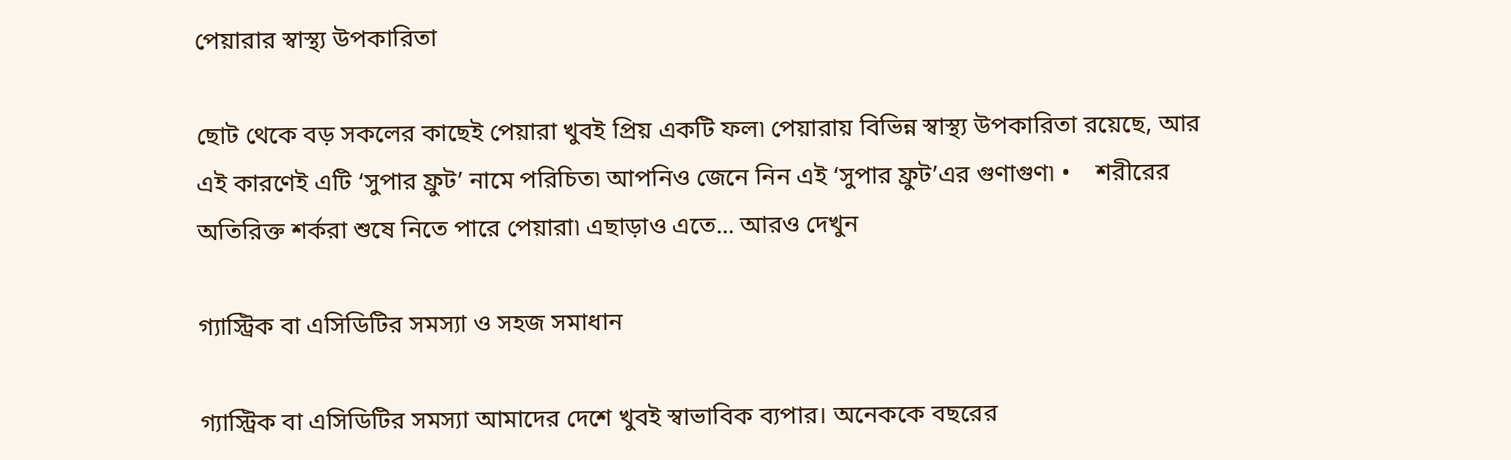পেয়ারার স্বাস্থ্য উপকারিতা

ছোট থেকে বড় সকলের কাছেই পেয়ারা খুবই প্রিয় একটি ফল৷ পেয়ারায় বিভিন্ন স্বাস্থ্য উপকারিতা রয়েছে, আর এই কারণেই এটি ‘সুপার ফ্রুট’ নামে পরিচিত৷ আপনিও জেনে নিন এই ‘সুপার ফ্রুট’এর গুণাগুণ৷ •    শরীরের অতিরিক্ত শর্করা শুষে নিতে পারে পেয়ারা৷ এছাড়াও এতে... আরও দেখুন

গ্যাস্ট্রিক বা এসিডিটির সমস্যা ও সহজ সমাধান

গ্যাস্ট্রিক বা এসিডিটির সমস্যা আমাদের দেশে খুবই স্বাভাবিক ব্যপার। অনেককে বছরের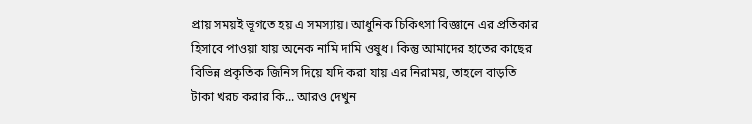প্রায় সময়ই ভূগতে হয় এ সমস্যায়। আধুনিক চিকিৎসা বিজ্ঞানে এর প্রতিকার হিসাবে পাওয়া যায় অনেক নামি দামি ওষুধ। কিন্তু আমাদের হাতের কাছের বিভিন্ন প্রকৃতিক জিনিস দিয়ে যদি করা যায় এর নিরাময়, তাহলে বাড়তি টাকা খরচ করার কি... আরও দেখুন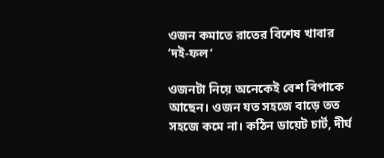ওজন কমাতে রাতের বিশেষ খাবার ‘দই-ফল’

ওজনটা নিয়ে অনেকেই বেশ বিপাকে আছেন। ওজন যত সহজে বাড়ে তত সহজে কমে না। কঠিন ডায়েট চার্ট, দীর্ঘ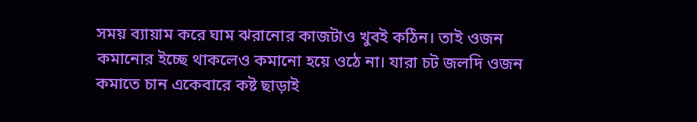সময় ব্যায়াম করে ঘাম ঝরানোর কাজটাও খুবই কঠিন। তাই ওজন কমানোর ইচ্ছে থাকলেও কমানো হয়ে ওঠে না। যারা চট জলদি ওজন কমাতে চান একেবারে কষ্ট ছাড়াই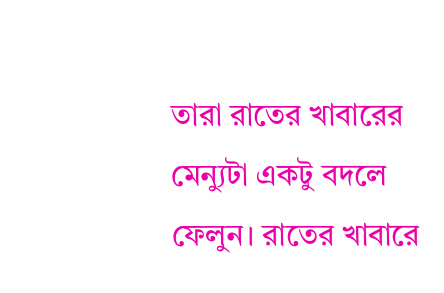তারা রাতের খাবারের মেন্যুটা একটু বদলে ফেলুন। রাতের খাবারে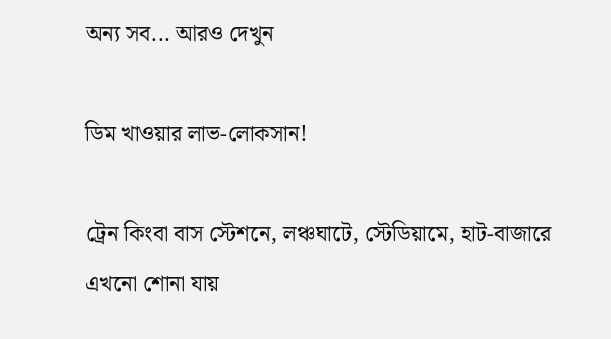অন্য সব... আরও দেখুন

ডিম খাওয়ার লাভ-লোকসান!

ট্রেন কিংবা বাস স্টেশনে, লঞ্চঘাটে, স্টেডিয়ামে, হাট-বাজারে এখনো শোনা যায়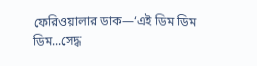ফেরিওয়ালার ডাক—‘এই ডিম ডিম ডিম...সেদ্ধ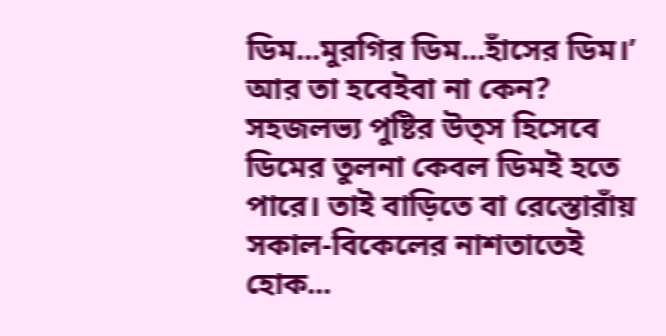ডিম...মুরগির ডিম...হাঁসের ডিম।’ আর তা হবেইবা না কেন? সহজলভ্য পুষ্টির উত্স হিসেবে ডিমের তুলনা কেবল ডিমই হতে পারে। তাই বাড়িতে বা রেস্তোরাঁয় সকাল-বিকেলের নাশতাতেই হোক...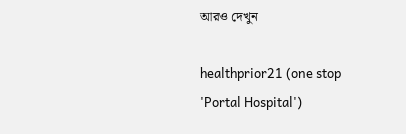আরও দেখুন

healthprior21 (one stop 'Portal Hospital')